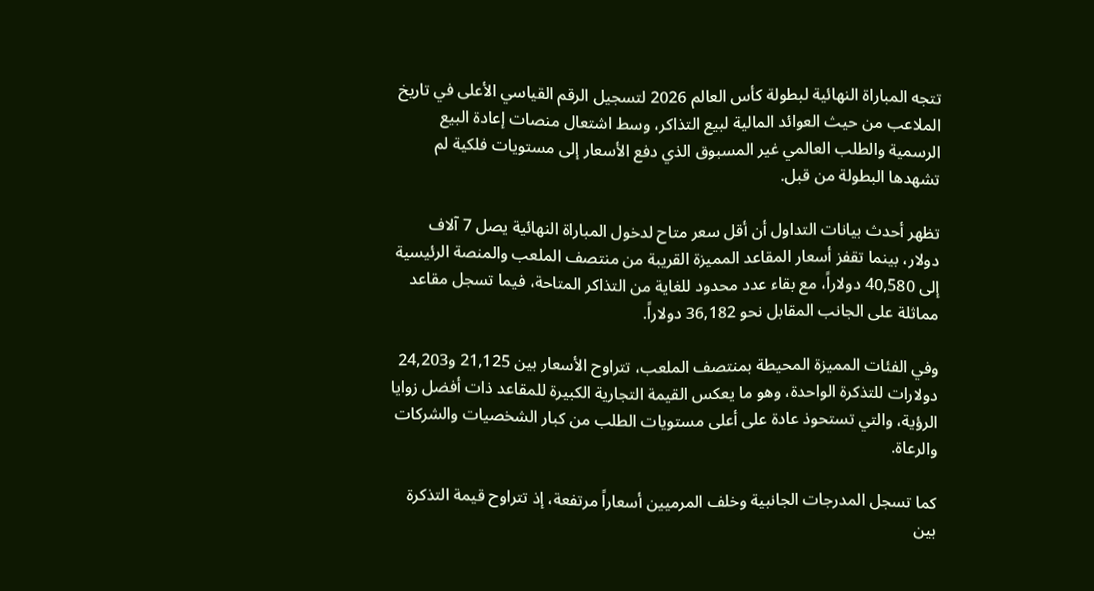تتجه المباراة النهائية لبطولة كأس العالم 2026 لتسجيل الرقم القياسي الأعلى في تاريخ الملاعب من حيث العوائد المالية لبيع التذاكر، وسط اشتعال منصات إعادة البيع الرسمية والطلب العالمي غير المسبوق الذي دفع الأسعار إلى مستويات فلكية لم تشهدها البطولة من قبل.

تظهر أحدث بيانات التداول أن أقل سعر متاح لدخول المباراة النهائية يصل 7 آلاف دولار، بينما تقفز أسعار المقاعد المميزة القريبة من منتصف الملعب والمنصة الرئيسية إلى 40,580 دولاراً، مع بقاء عدد محدود للغاية من التذاكر المتاحة، فيما تسجل مقاعد مماثلة على الجانب المقابل نحو 36,182 دولاراً.

وفي الفئات المميزة المحيطة بمنتصف الملعب، تتراوح الأسعار بين 21,125 و24,203 دولارات للتذكرة الواحدة، وهو ما يعكس القيمة التجارية الكبيرة للمقاعد ذات أفضل زوايا الرؤية، والتي تستحوذ عادة على أعلى مستويات الطلب من كبار الشخصيات والشركات والرعاة.

كما تسجل المدرجات الجانبية وخلف المرميين أسعاراً مرتفعة، إذ تتراوح قيمة التذكرة بين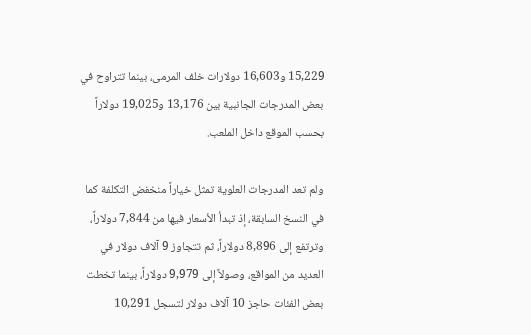15,229 و16,603 دولارات خلف المرمى، بينما تتراوح في بعض المدرجات الجانبية بين 13,176 و19,025 دولاراً بحسب الموقع داخل الملعب.

ولم تعد المدرجات العلوية تمثل خياراً منخفض التكلفة كما في النسخ السابقة، إذ تبدأ الأسعار فيها من 7,844 دولاراً، وترتفع إلى 8,896 دولاراً، ثم تتجاوز 9 آلاف دولار في العديد من المواقع، وصولاً إلى 9,979 دولاراً، بينما تخطت بعض الفئات حاجز 10 آلاف دولار لتسجل 10,291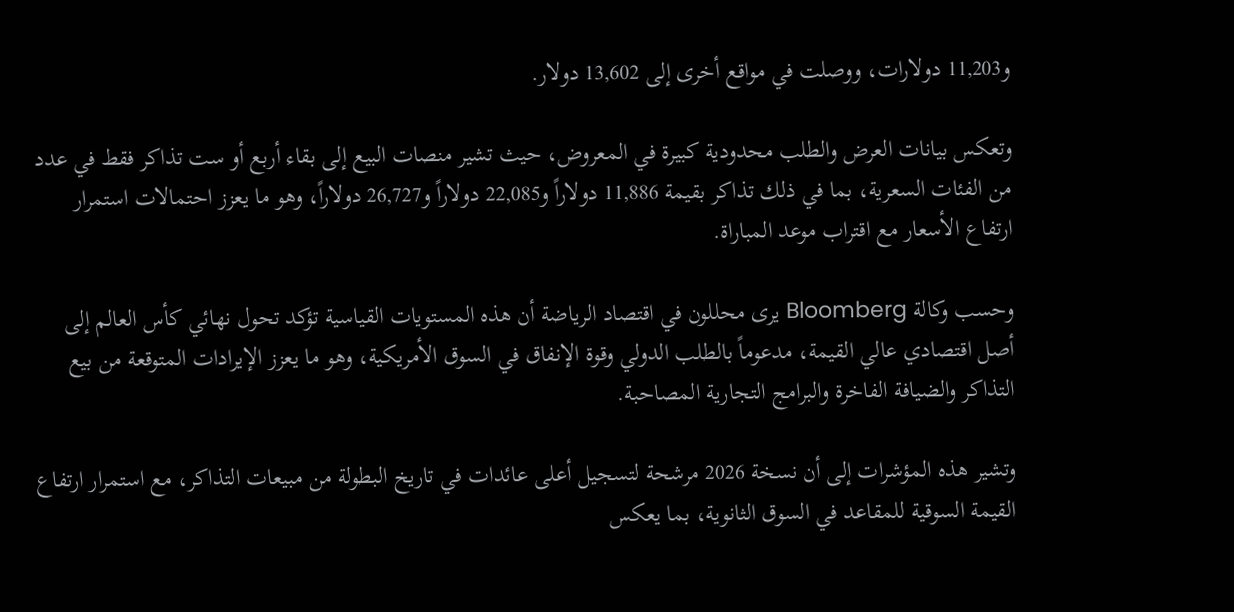و11,203 دولارات، ووصلت في مواقع أخرى إلى 13,602 دولار.

وتعكس بيانات العرض والطلب محدودية كبيرة في المعروض، حيث تشير منصات البيع إلى بقاء أربع أو ست تذاكر فقط في عدد من الفئات السعرية، بما في ذلك تذاكر بقيمة 11,886 دولاراً و22,085 دولاراً و26,727 دولاراً، وهو ما يعزز احتمالات استمرار ارتفاع الأسعار مع اقتراب موعد المباراة.

وحسب وكالة Bloomberg يرى محللون في اقتصاد الرياضة أن هذه المستويات القياسية تؤكد تحول نهائي كأس العالم إلى أصل اقتصادي عالي القيمة، مدعوماً بالطلب الدولي وقوة الإنفاق في السوق الأمريكية، وهو ما يعزز الإيرادات المتوقعة من بيع التذاكر والضيافة الفاخرة والبرامج التجارية المصاحبة.

وتشير هذه المؤشرات إلى أن نسخة 2026 مرشحة لتسجيل أعلى عائدات في تاريخ البطولة من مبيعات التذاكر، مع استمرار ارتفاع القيمة السوقية للمقاعد في السوق الثانوية، بما يعكس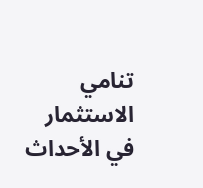تنامي الاستثمار في الأحداث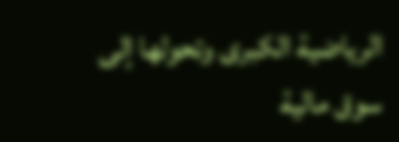الرياضية الكبرى وتحولها إلى سوق مالية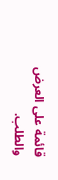قائمة على العرض والطلب.